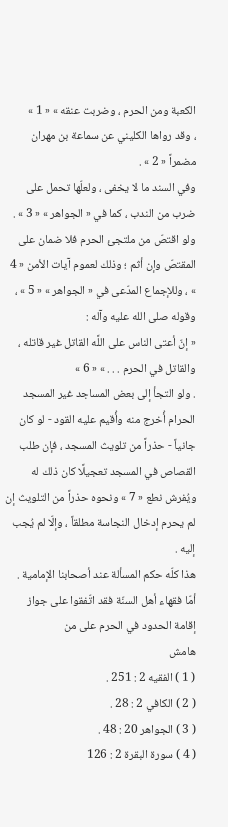الكعبة ومن الحرم ، وضربت عنقه » « 1 »
، وقد رواها الكليني عن سماعة بن مهران مضمراً « 2 » .
وفي السند ما لا يخفى ، ولعلّها تحمل على ضرب من الندب ، كما في « الجواهر » « 3 » .
ولو اقتصّ من ملتجئ الحرم فلا ضمان على المقتصّ وإن أثم ؛ وذلك لعموم آيات الأمن « 4 » ، وللإجماع المدّعى في « الجواهر » « 5 » ، وقوله صلى الله عليه وآله :
« إنّ أعتى الناس على اللَّه القاتل غير قاتله ، والقاتل في الحرم . . . » « 6 »
. ولو التجأ إلى بعض المساجد غير المسجد الحرام أُخرج منه وأُقيم عليه القود - لو كان جانياً - حذراً من تلويث المسجد ، فإن طلب القصاص في المسجد تعجيلًا كان ذلك له ويُفرش نطع « 7 » ونحوه حذراً من التلويث إن لم يحرم إدخال النجاسة مطلقاً ، وإلّا لم يُجب إليه .
هذا كلّه حكم المسألة عند أصحابنا الإمامية .
أمّا فقهاء أهل السنّة فقد اتّفقوا على جواز إقامة الحدود في الحرم على من
هامش
( 1 ) الفقيه 2 : 251 .
( 2 ) الكافي 2 : 28 .
( 3 ) الجواهر 20 : 48 .
( 4 ) سورة البقرة 2 : 126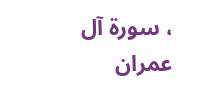، سورة آل عمران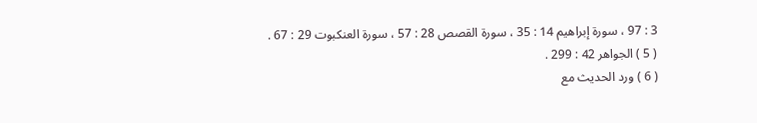3 : 97 ، سورة إبراهيم 14 : 35 ، سورة القصص 28 : 57 ، سورة العنكبوت 29 : 67 .
( 5 ) الجواهر 42 : 299 .
( 6 ) ورد الحديث مع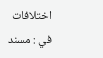اختلافات في : مسند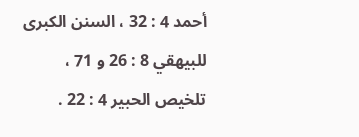أحمد 4 : 32 ، السنن الكبرى للبيهقي 8 : 26 و 71 ، تلخيص الحبير 4 : 22 .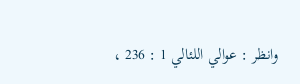وانظر : عوالي اللئالي 1 : 236 ،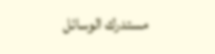مستدرك الوسائل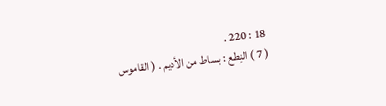18 : 220 .
( 7 ) النِطع : بساط من الأديم . ( القاموس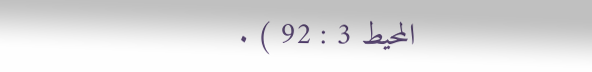المحيط 3 : 92 ) .